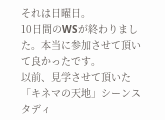それは日曜日。
10日間のWSが終わりました。本当に参加させて頂いて良かったです。
以前、見学させて頂いた「キネマの天地」シーンスタディ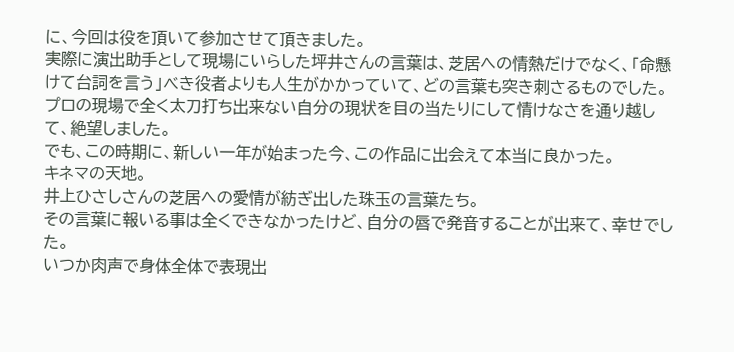に、今回は役を頂いて参加させて頂きました。
実際に演出助手として現場にいらした坪井さんの言葉は、芝居への情熱だけでなく、「命懸けて台詞を言う」べき役者よりも人生がかかっていて、どの言葉も突き刺さるものでした。
プロの現場で全く太刀打ち出来ない自分の現状を目の当たりにして情けなさを通り越して、絶望しました。
でも、この時期に、新しい一年が始まった今、この作品に出会えて本当に良かった。
キネマの天地。
井上ひさしさんの芝居への愛情が紡ぎ出した珠玉の言葉たち。
その言葉に報いる事は全くできなかったけど、自分の唇で発音することが出来て、幸せでした。
いつか肉声で身体全体で表現出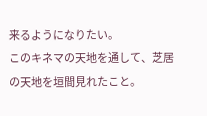来るようになりたい。
このキネマの天地を通して、芝居の天地を垣間見れたこと。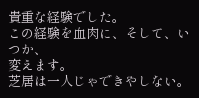貴重な経験でした。
この経験を血肉に、そして、いつか、
変えます。
芝居は一人じゃできやしない。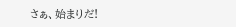さぁ、始まりだ!